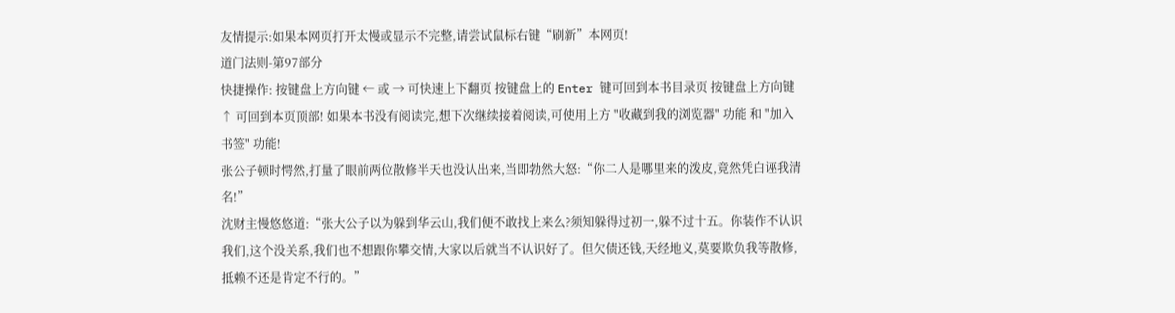友情提示:如果本网页打开太慢或显示不完整,请尝试鼠标右键“刷新”本网页!
道门法则-第97部分
快捷操作: 按键盘上方向键 ← 或 → 可快速上下翻页 按键盘上的 Enter 键可回到本书目录页 按键盘上方向键 ↑ 可回到本页顶部! 如果本书没有阅读完,想下次继续接着阅读,可使用上方 "收藏到我的浏览器" 功能 和 "加入书签" 功能!
张公子顿时愕然,打量了眼前两位散修半天也没认出来,当即勃然大怒:“你二人是哪里来的泼皮,竟然凭白诬我清名!”
沈财主慢悠悠道:“张大公子以为躲到华云山,我们便不敢找上来么?须知躲得过初一,躲不过十五。你装作不认识我们,这个没关系,我们也不想跟你攀交情,大家以后就当不认识好了。但欠债还钱,天经地义,莫要欺负我等散修,抵赖不还是肯定不行的。”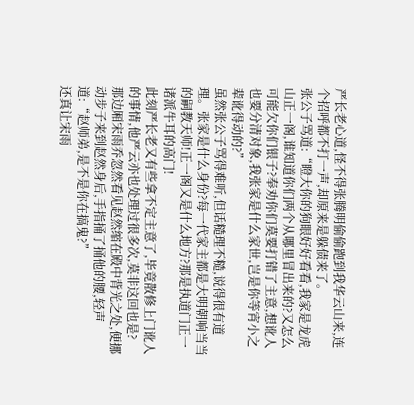严长老心道,怪不得张腾明偷偷跑到我华云山来,连个招呼都不打一声,却原来是躲债来了。
张公子骂道:“瞪大你的狗眼好好看看,我家是龙虎山正一阁,谁知道你们两个从哪里冒出来的?又怎么可能欠你们银子?奉劝你们莫要打错了主意,想讹人也要分清对象,我张家是什么家世,岂是你等宵小之辈讹得动的?”
虽然张公子骂得难听,但话糙理不糙,说得很有道理。张家是什么身份?每一代家主都是大明朝响当当的嗣教天师!正一阁又是什么地方?那是执道门正一诸派牛耳的高门!
此刻严长老又有些拿不定主意了,毕竟散修上门讹人的事情,他严云亦也处理过很多次,莫非这回也是?
那边厢宋雨乔忽然看见赵然缩在殿中背光之处,便挪动步子来到赵然身后,手指捅了捅他的腰,轻声道:“赵师弟,是不是你在搞鬼?”
还真让宋雨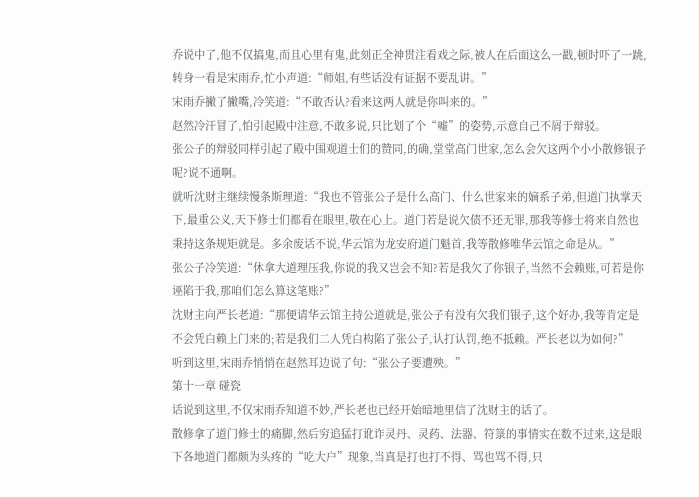乔说中了,他不仅搞鬼,而且心里有鬼,此刻正全神贯注看戏之际,被人在后面这么一戳,顿时吓了一跳,转身一看是宋雨乔,忙小声道:“师姐,有些话没有证据不要乱讲。”
宋雨乔撇了撇嘴,冷笑道:“不敢否认?看来这两人就是你叫来的。”
赵然冷汗冒了,怕引起殿中注意,不敢多说,只比划了个“嘘”的姿势,示意自己不屑于辩驳。
张公子的辩驳同样引起了殿中围观道士们的赞同,的确,堂堂高门世家,怎么会欠这两个小小散修银子呢?说不通啊。
就听沈财主继续慢条斯理道:“我也不管张公子是什么高门、什么世家来的嫡系子弟,但道门执掌天下,最重公义,天下修士们都看在眼里,敬在心上。道门若是说欠债不还无罪,那我等修士将来自然也秉持这条规矩就是。多余废话不说,华云馆为龙安府道门魁首,我等散修唯华云馆之命是从。”
张公子冷笑道:“休拿大道理压我,你说的我又岂会不知?若是我欠了你银子,当然不会赖账,可若是你诬陷于我,那咱们怎么算这笔账?”
沈财主向严长老道:“那便请华云馆主持公道就是,张公子有没有欠我们银子,这个好办,我等肯定是不会凭白赖上门来的;若是我们二人凭白构陷了张公子,认打认罚,绝不抵赖。严长老以为如何?”
听到这里,宋雨乔悄悄在赵然耳边说了句:“张公子要遭殃。”
第十一章 碰瓷
话说到这里,不仅宋雨乔知道不妙,严长老也已经开始暗地里信了沈财主的话了。
散修拿了道门修士的痛脚,然后穷追猛打讹诈灵丹、灵药、法器、符箓的事情实在数不过来,这是眼下各地道门都颇为头疼的“吃大户”现象,当真是打也打不得、骂也骂不得,只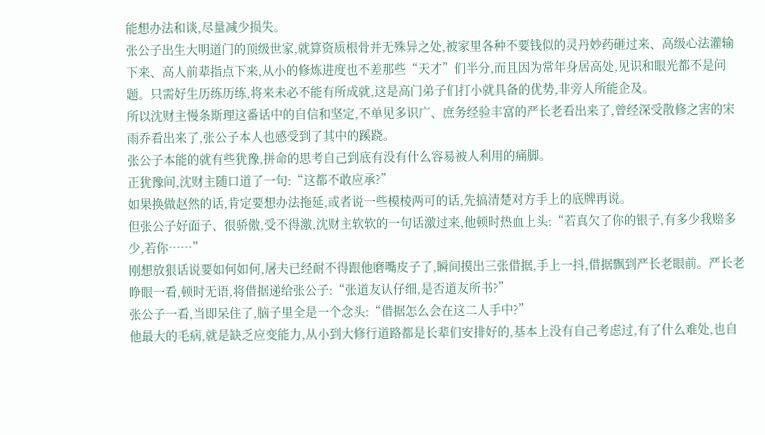能想办法和谈,尽量减少损失。
张公子出生大明道门的顶级世家,就算资质根骨并无殊异之处,被家里各种不要钱似的灵丹妙药砸过来、高级心法灌输下来、高人前辈指点下来,从小的修炼进度也不差那些“天才”们半分,而且因为常年身居高处,见识和眼光都不是问题。只需好生历练历练,将来未必不能有所成就,这是高门弟子们打小就具备的优势,非旁人所能企及。
所以沈财主慢条斯理这番话中的自信和坚定,不单见多识广、庶务经验丰富的严长老看出来了,曾经深受散修之害的宋雨乔看出来了,张公子本人也感受到了其中的蹊跷。
张公子本能的就有些犹豫,拼命的思考自己到底有没有什么容易被人利用的痛脚。
正犹豫间,沈财主随口道了一句:“这都不敢应承?”
如果换做赵然的话,肯定要想办法拖延,或者说一些模棱两可的话,先搞清楚对方手上的底牌再说。
但张公子好面子、很骄傲,受不得激,沈财主软软的一句话激过来,他顿时热血上头:“若真欠了你的银子,有多少我赔多少,若你……”
刚想放狠话说要如何如何,屠夫已经耐不得跟他磨嘴皮子了,瞬间摸出三张借据,手上一抖,借据飘到严长老眼前。严长老睁眼一看,顿时无语,将借据递给张公子:“张道友认仔细,是否道友所书?”
张公子一看,当即呆住了,脑子里全是一个念头:“借据怎么会在这二人手中?”
他最大的毛病,就是缺乏应变能力,从小到大修行道路都是长辈们安排好的,基本上没有自己考虑过,有了什么难处,也自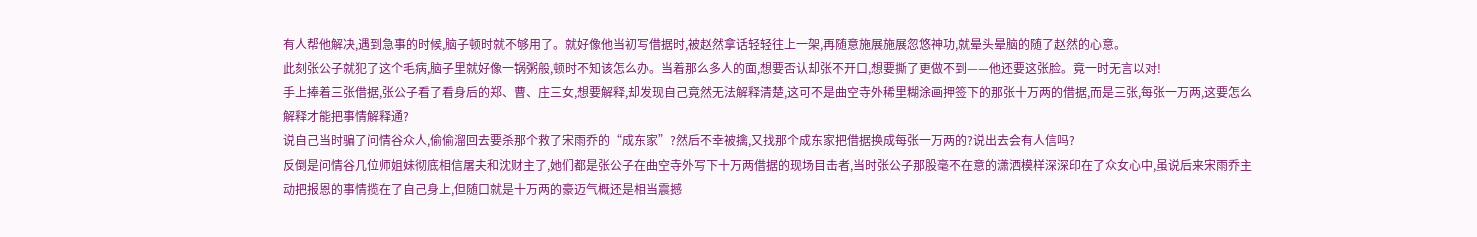有人帮他解决,遇到急事的时候,脑子顿时就不够用了。就好像他当初写借据时,被赵然拿话轻轻往上一架,再随意施展施展忽悠神功,就晕头晕脑的随了赵然的心意。
此刻张公子就犯了这个毛病,脑子里就好像一锅粥般,顿时不知该怎么办。当着那么多人的面,想要否认却张不开口,想要撕了更做不到——他还要这张脸。竟一时无言以对!
手上捧着三张借据,张公子看了看身后的郑、曹、庄三女,想要解释,却发现自己竟然无法解释清楚,这可不是曲空寺外稀里糊涂画押签下的那张十万两的借据,而是三张,每张一万两,这要怎么解释才能把事情解释通?
说自己当时骗了问情谷众人,偷偷溜回去要杀那个救了宋雨乔的“成东家”?然后不幸被擒,又找那个成东家把借据换成每张一万两的?说出去会有人信吗?
反倒是问情谷几位师姐妹彻底相信屠夫和沈财主了,她们都是张公子在曲空寺外写下十万两借据的现场目击者,当时张公子那股毫不在意的潇洒模样深深印在了众女心中,虽说后来宋雨乔主动把报恩的事情揽在了自己身上,但随口就是十万两的豪迈气概还是相当震撼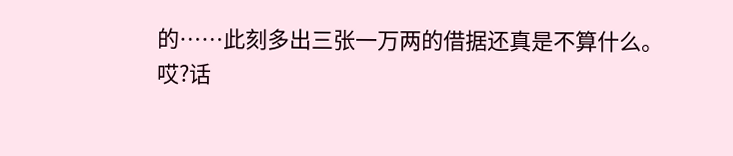的……此刻多出三张一万两的借据还真是不算什么。
哎?话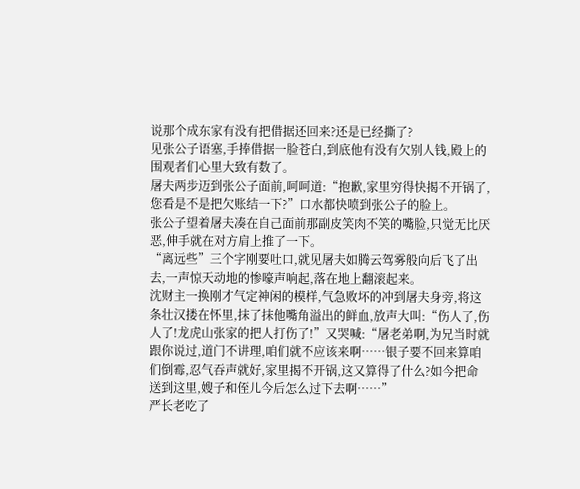说那个成东家有没有把借据还回来?还是已经撕了?
见张公子语塞,手捧借据一脸苍白,到底他有没有欠别人钱,殿上的围观者们心里大致有数了。
屠夫两步迈到张公子面前,呵呵道:“抱歉,家里穷得快揭不开锅了,您看是不是把欠账结一下?”口水都快喷到张公子的脸上。
张公子望着屠夫凑在自己面前那副皮笑肉不笑的嘴脸,只觉无比厌恶,伸手就在对方肩上推了一下。
“离远些”三个字刚要吐口,就见屠夫如腾云驾雾般向后飞了出去,一声惊天动地的惨嚎声响起,落在地上翻滚起来。
沈财主一换刚才气定神闲的模样,气急败坏的冲到屠夫身旁,将这条壮汉搂在怀里,抹了抹他嘴角溢出的鲜血,放声大叫:“伤人了,伤人了!龙虎山张家的把人打伤了!”又哭喊:“屠老弟啊,为兄当时就跟你说过,道门不讲理,咱们就不应该来啊……银子要不回来算咱们倒霉,忍气吞声就好,家里揭不开锅,这又算得了什么?如今把命送到这里,嫂子和侄儿今后怎么过下去啊……”
严长老吃了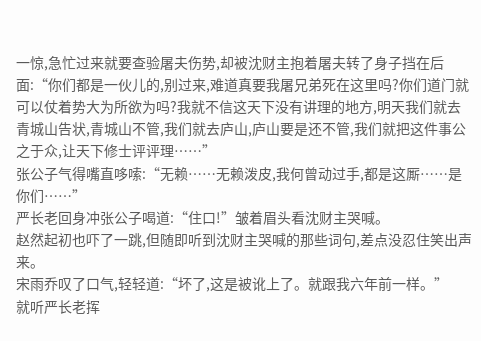一惊,急忙过来就要查验屠夫伤势,却被沈财主抱着屠夫转了身子挡在后面:“你们都是一伙儿的,别过来,难道真要我屠兄弟死在这里吗?你们道门就可以仗着势大为所欲为吗?我就不信这天下没有讲理的地方,明天我们就去青城山告状,青城山不管,我们就去庐山,庐山要是还不管,我们就把这件事公之于众,让天下修士评评理……”
张公子气得嘴直哆嗦:“无赖……无赖泼皮,我何曾动过手,都是这厮……是你们……”
严长老回身冲张公子喝道:“住口!”皱着眉头看沈财主哭喊。
赵然起初也吓了一跳,但随即听到沈财主哭喊的那些词句,差点没忍住笑出声来。
宋雨乔叹了口气,轻轻道:“坏了,这是被讹上了。就跟我六年前一样。”
就听严长老挥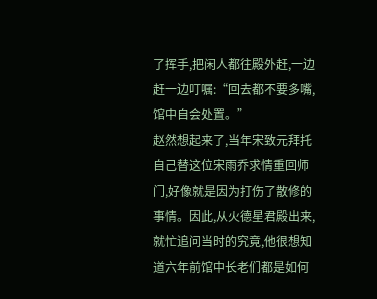了挥手,把闲人都往殿外赶,一边赶一边叮嘱:“回去都不要多嘴,馆中自会处置。”
赵然想起来了,当年宋致元拜托自己替这位宋雨乔求情重回师门,好像就是因为打伤了散修的事情。因此,从火德星君殿出来,就忙追问当时的究竟,他很想知道六年前馆中长老们都是如何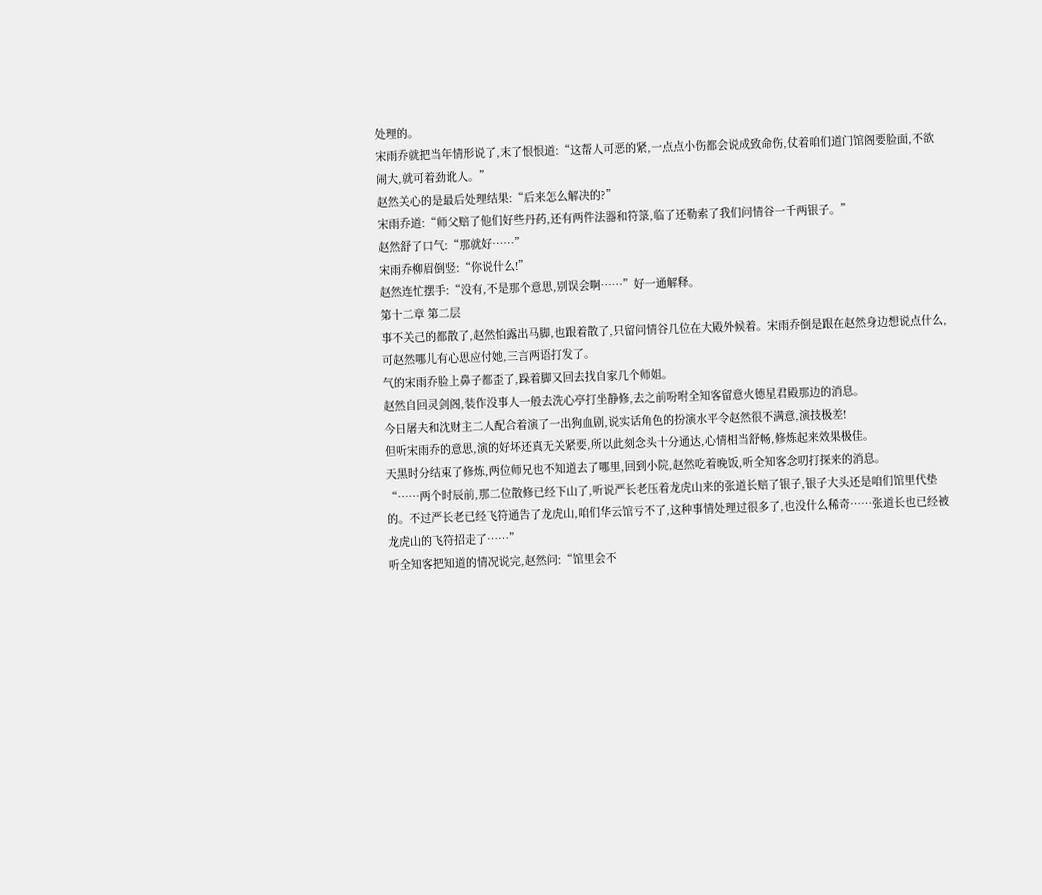处理的。
宋雨乔就把当年情形说了,末了恨恨道:“这帮人可恶的紧,一点点小伤都会说成致命伤,仗着咱们道门馆阁要脸面,不欲闹大,就可着劲讹人。”
赵然关心的是最后处理结果:“后来怎么解决的?”
宋雨乔道:“师父赔了他们好些丹药,还有两件法器和符箓,临了还勒索了我们问情谷一千两银子。”
赵然舒了口气:“那就好……”
宋雨乔柳眉倒竖:“你说什么!”
赵然连忙摆手:“没有,不是那个意思,别误会啊……”好一通解释。
第十二章 第二层
事不关己的都散了,赵然怕露出马脚,也跟着散了,只留问情谷几位在大殿外候着。宋雨乔倒是跟在赵然身边想说点什么,可赵然哪儿有心思应付她,三言两语打发了。
气的宋雨乔脸上鼻子都歪了,跺着脚又回去找自家几个师姐。
赵然自回灵剑阁,装作没事人一般去洗心亭打坐静修,去之前吩咐全知客留意火德星君殿那边的消息。
今日屠夫和沈财主二人配合着演了一出狗血剧,说实话角色的扮演水平令赵然很不满意,演技极差!
但听宋雨乔的意思,演的好坏还真无关紧要,所以此刻念头十分通达,心情相当舒畅,修炼起来效果极佳。
天黑时分结束了修炼,两位师兄也不知道去了哪里,回到小院,赵然吃着晚饭,听全知客念叨打探来的消息。
“……两个时辰前,那二位散修已经下山了,听说严长老压着龙虎山来的张道长赔了银子,银子大头还是咱们馆里代垫的。不过严长老已经飞符通告了龙虎山,咱们华云馆亏不了,这种事情处理过很多了,也没什么稀奇……张道长也已经被龙虎山的飞符招走了……”
听全知客把知道的情况说完,赵然问:“馆里会不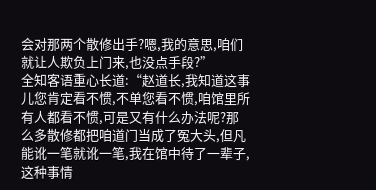会对那两个散修出手?嗯,我的意思,咱们就让人欺负上门来,也没点手段?”
全知客语重心长道:“赵道长,我知道这事儿您肯定看不惯,不单您看不惯,咱馆里所有人都看不惯,可是又有什么办法呢?那么多散修都把咱道门当成了冤大头,但凡能讹一笔就讹一笔,我在馆中待了一辈子,这种事情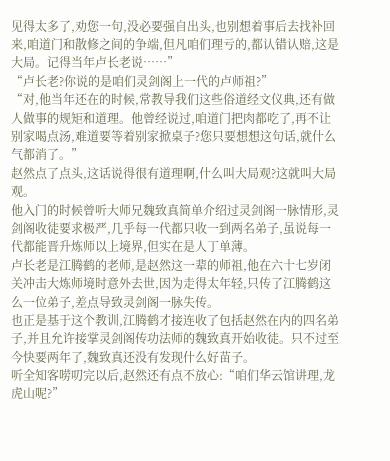见得太多了,劝您一句,没必要强自出头,也别想着事后去找补回来,咱道门和散修之间的争端,但凡咱们理亏的,都认错认赔,这是大局。记得当年卢长老说……”
“卢长老?你说的是咱们灵剑阁上一代的卢师祖?”
“对,他当年还在的时候,常教导我们这些俗道经文仪典,还有做人做事的规矩和道理。他曾经说过,咱道门把肉都吃了,再不让别家喝点汤,难道要等着别家掀桌子?您只要想想这句话,就什么气都消了。”
赵然点了点头,这话说得很有道理啊,什么叫大局观?这就叫大局观。
他入门的时候曾听大师兄魏致真简单介绍过灵剑阁一脉情形,灵剑阁收徒要求极严,几乎每一代都只收一到两名弟子,虽说每一代都能晋升炼师以上境界,但实在是人丁单薄。
卢长老是江腾鹤的老师,是赵然这一辈的师祖,他在六十七岁闭关冲击大炼师境时意外去世,因为走得太年轻,只传了江腾鹤这么一位弟子,差点导致灵剑阁一脉失传。
也正是基于这个教训,江腾鹤才接连收了包括赵然在内的四名弟子,并且允许接掌灵剑阁传功法师的魏致真开始收徒。只不过至今快要两年了,魏致真还没有发现什么好苗子。
听全知客唠叨完以后,赵然还有点不放心:“咱们华云馆讲理,龙虎山呢?”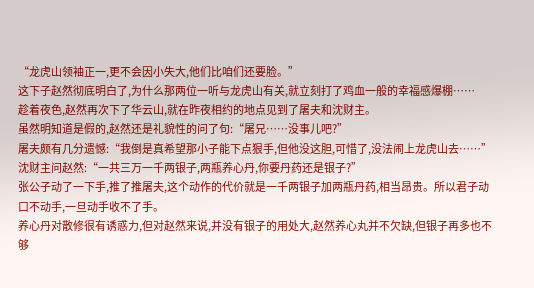“龙虎山领袖正一,更不会因小失大,他们比咱们还要脸。”
这下子赵然彻底明白了,为什么那两位一听与龙虎山有关,就立刻打了鸡血一般的幸福感爆棚……
趁着夜色,赵然再次下了华云山,就在昨夜相约的地点见到了屠夫和沈财主。
虽然明知道是假的,赵然还是礼貌性的问了句:“屠兄……没事儿吧?”
屠夫颇有几分遗憾:“我倒是真希望那小子能下点狠手,但他没这胆,可惜了,没法闹上龙虎山去……”
沈财主问赵然:“一共三万一千两银子,两瓶养心丹,你要丹药还是银子?”
张公子动了一下手,推了推屠夫,这个动作的代价就是一千两银子加两瓶丹药,相当昂贵。所以君子动口不动手,一旦动手收不了手。
养心丹对散修很有诱惑力,但对赵然来说,并没有银子的用处大,赵然养心丸并不欠缺,但银子再多也不够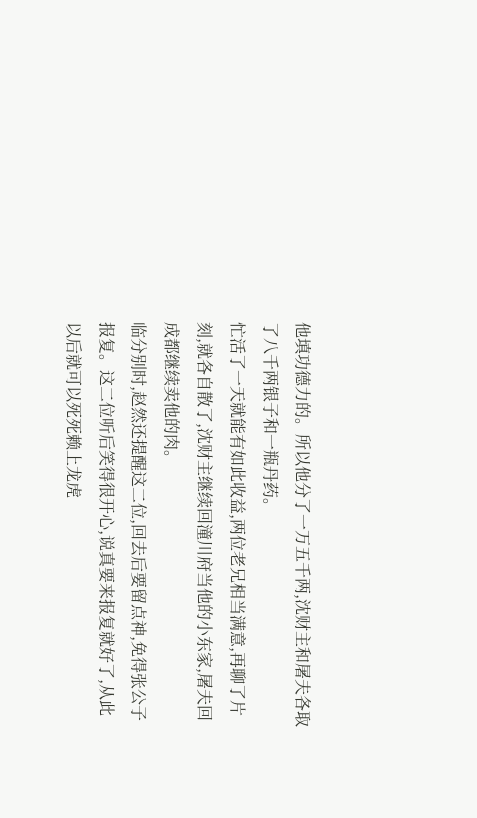他填功德力的。所以他分了一万五千两,沈财主和屠夫各取了八千两银子和一瓶丹药。
忙活了一天就能有如此收益,两位老兄相当满意,再聊了片刻,就各自散了,沈财主继续回潼川府当他的小东家,屠夫回成都继续卖他的肉。
临分别时,赵然还提醒这二位,回去后要留点神,免得张公子报复。这二位听后笑得很开心,说真要来报复就好了,从此以后就可以死死赖上龙虎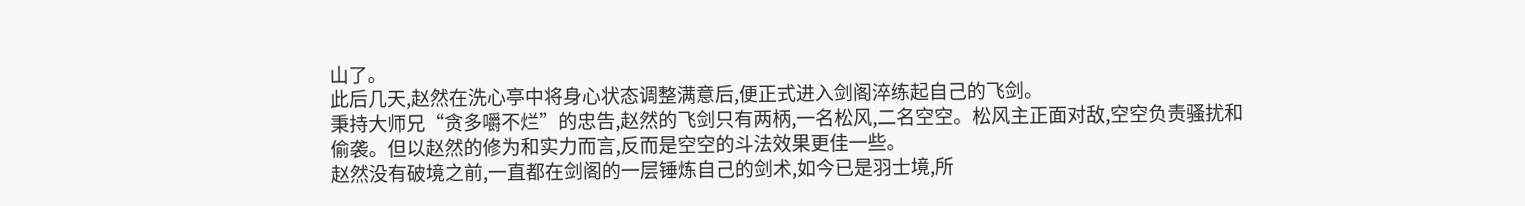山了。
此后几天,赵然在洗心亭中将身心状态调整满意后,便正式进入剑阁淬练起自己的飞剑。
秉持大师兄“贪多嚼不烂”的忠告,赵然的飞剑只有两柄,一名松风,二名空空。松风主正面对敌,空空负责骚扰和偷袭。但以赵然的修为和实力而言,反而是空空的斗法效果更佳一些。
赵然没有破境之前,一直都在剑阁的一层锤炼自己的剑术,如今已是羽士境,所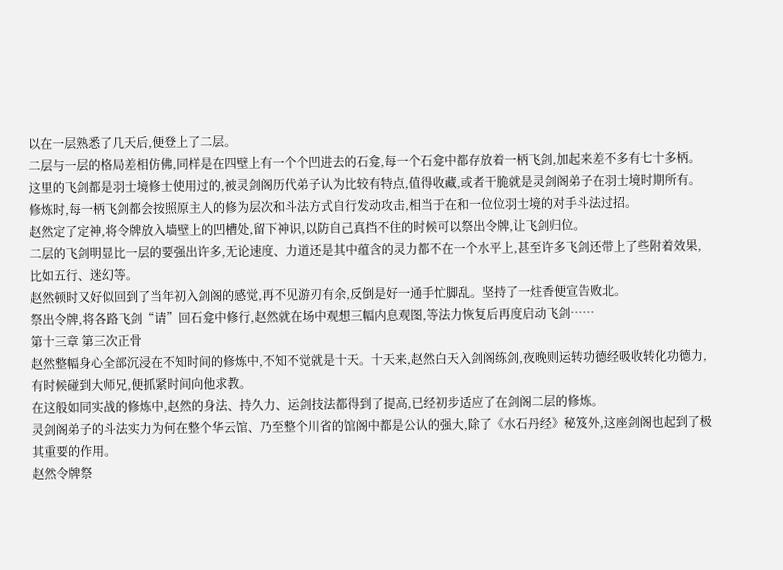以在一层熟悉了几天后,便登上了二层。
二层与一层的格局差相仿佛,同样是在四壁上有一个个凹进去的石龛,每一个石龛中都存放着一柄飞剑,加起来差不多有七十多柄。这里的飞剑都是羽士境修士使用过的,被灵剑阁历代弟子认为比较有特点,值得收藏,或者干脆就是灵剑阁弟子在羽士境时期所有。修炼时,每一柄飞剑都会按照原主人的修为层次和斗法方式自行发动攻击,相当于在和一位位羽士境的对手斗法过招。
赵然定了定神,将令牌放入墙壁上的凹槽处,留下神识,以防自己真挡不住的时候可以祭出令牌,让飞剑归位。
二层的飞剑明显比一层的要强出许多,无论速度、力道还是其中蕴含的灵力都不在一个水平上,甚至许多飞剑还带上了些附着效果,比如五行、迷幻等。
赵然顿时又好似回到了当年初入剑阁的感觉,再不见游刃有余,反倒是好一通手忙脚乱。坚持了一炷香便宣告败北。
祭出令牌,将各路飞剑“请”回石龛中修行,赵然就在场中观想三幅内息观图,等法力恢复后再度启动飞剑……
第十三章 第三次正骨
赵然整幅身心全部沉浸在不知时间的修炼中,不知不觉就是十天。十天来,赵然白天入剑阁练剑,夜晚则运转功德经吸收转化功德力,有时候碰到大师兄,便抓紧时间向他求教。
在这般如同实战的修炼中,赵然的身法、持久力、运剑技法都得到了提高,已经初步适应了在剑阁二层的修炼。
灵剑阁弟子的斗法实力为何在整个华云馆、乃至整个川省的馆阁中都是公认的强大,除了《水石丹经》秘笈外,这座剑阁也起到了极其重要的作用。
赵然令牌祭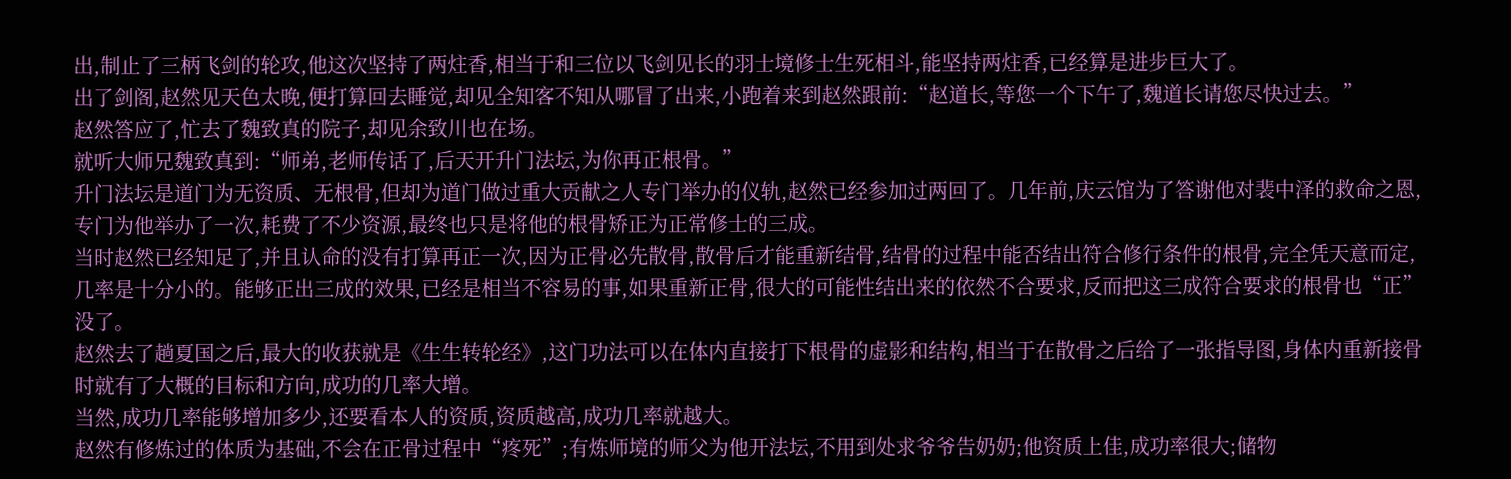出,制止了三柄飞剑的轮攻,他这次坚持了两炷香,相当于和三位以飞剑见长的羽士境修士生死相斗,能坚持两炷香,已经算是进步巨大了。
出了剑阁,赵然见天色太晚,便打算回去睡觉,却见全知客不知从哪冒了出来,小跑着来到赵然跟前:“赵道长,等您一个下午了,魏道长请您尽快过去。”
赵然答应了,忙去了魏致真的院子,却见余致川也在场。
就听大师兄魏致真到:“师弟,老师传话了,后天开升门法坛,为你再正根骨。”
升门法坛是道门为无资质、无根骨,但却为道门做过重大贡献之人专门举办的仪轨,赵然已经参加过两回了。几年前,庆云馆为了答谢他对裴中泽的救命之恩,专门为他举办了一次,耗费了不少资源,最终也只是将他的根骨矫正为正常修士的三成。
当时赵然已经知足了,并且认命的没有打算再正一次,因为正骨必先散骨,散骨后才能重新结骨,结骨的过程中能否结出符合修行条件的根骨,完全凭天意而定,几率是十分小的。能够正出三成的效果,已经是相当不容易的事,如果重新正骨,很大的可能性结出来的依然不合要求,反而把这三成符合要求的根骨也“正”没了。
赵然去了趟夏国之后,最大的收获就是《生生转轮经》,这门功法可以在体内直接打下根骨的虚影和结构,相当于在散骨之后给了一张指导图,身体内重新接骨时就有了大概的目标和方向,成功的几率大增。
当然,成功几率能够增加多少,还要看本人的资质,资质越高,成功几率就越大。
赵然有修炼过的体质为基础,不会在正骨过程中“疼死”;有炼师境的师父为他开法坛,不用到处求爷爷告奶奶;他资质上佳,成功率很大;储物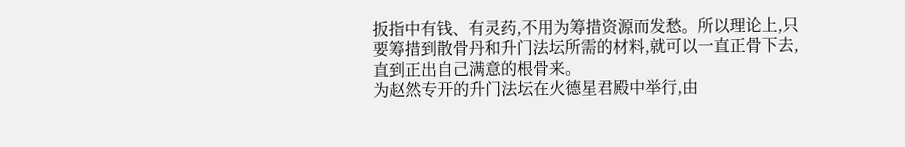扳指中有钱、有灵药,不用为筹措资源而发愁。所以理论上,只要筹措到散骨丹和升门法坛所需的材料,就可以一直正骨下去,直到正出自己满意的根骨来。
为赵然专开的升门法坛在火德星君殿中举行,由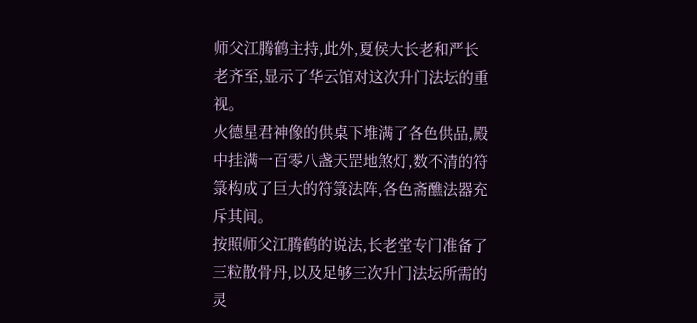师父江腾鹤主持,此外,夏侯大长老和严长老齐至,显示了华云馆对这次升门法坛的重视。
火德星君神像的供桌下堆满了各色供品,殿中挂满一百零八盏天罡地煞灯,数不清的符箓构成了巨大的符箓法阵,各色斋醮法器充斥其间。
按照师父江腾鹤的说法,长老堂专门准备了三粒散骨丹,以及足够三次升门法坛所需的灵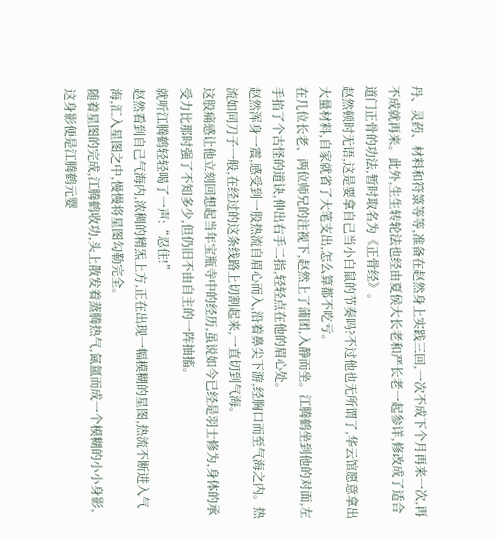丹、灵药、材料和符箓等等,准备在赵然身上实践三回,一次不成下个月再来一次,再不成就再来。此外,生生转轮法也经由夏侯大长老和严长老一起参详,修改成了适合道门正骨的功法,暂时取名为《正骨经》。
赵然顿时无语,这是要拿自己当小白鼠的节奏吗?不过他也无所谓了,华云馆愿意拿出大量材料,自家就省了大笔支出,怎么算都不吃亏。
在几位长老、两位师兄的注视下,赵然上了蒲团,入静而坐。江腾鹤坐到他的对面,左手掐了个古怪的道诀,伸出右手二指,轻轻点在他的眉心处。
赵然浑身一震,感受到一股热流自眉心而入,沿着鼻尖下游,经胸口而至气海之内。热流如同刀子一般,在经过的这条线路上切割起来,一直切到气海。
这股痛感让他立刻回想起当年宝瓶寺中的经历,虽说如今已经是羽士修为,身体的承受力比那时强了不知多少,但仍旧不由自主的一阵抽搐。
就听江腾鹤轻轻喝了一声:“忍住!”
赵然看到自己气海内,浓稠的精炁上方,正在出现一幅模糊的星图,热流不断进入气海,汇入星图之中,慢慢将星图勾勒完全。
随着星图的完成,江腾鹤收功,头上散发着蒸腾热气,氤氲而成一个模糊的小小身影,这身影便是江腾鹤元婴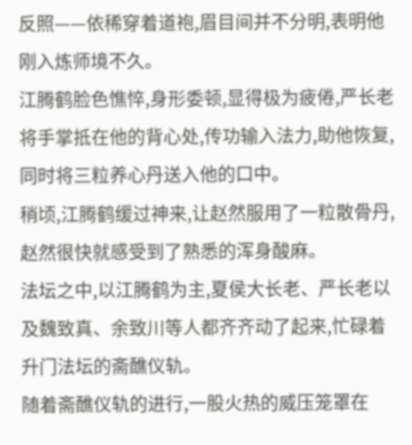反照——依稀穿着道袍,眉目间并不分明,表明他刚入炼师境不久。
江腾鹤脸色憔悴,身形委顿,显得极为疲倦,严长老将手掌抵在他的背心处,传功输入法力,助他恢复,同时将三粒养心丹送入他的口中。
稍顷,江腾鹤缓过神来,让赵然服用了一粒散骨丹,赵然很快就感受到了熟悉的浑身酸麻。
法坛之中,以江腾鹤为主,夏侯大长老、严长老以及魏致真、余致川等人都齐齐动了起来,忙碌着升门法坛的斋醮仪轨。
随着斋醮仪轨的进行,一股火热的威压笼罩在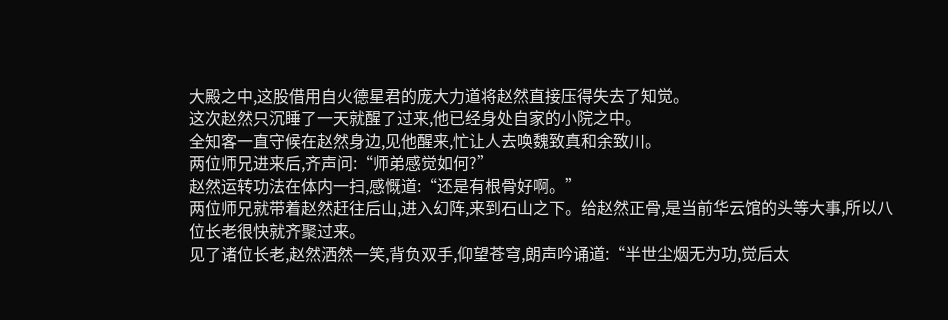大殿之中,这股借用自火德星君的庞大力道将赵然直接压得失去了知觉。
这次赵然只沉睡了一天就醒了过来,他已经身处自家的小院之中。
全知客一直守候在赵然身边,见他醒来,忙让人去唤魏致真和余致川。
两位师兄进来后,齐声问:“师弟感觉如何?”
赵然运转功法在体内一扫,感慨道:“还是有根骨好啊。”
两位师兄就带着赵然赶往后山,进入幻阵,来到石山之下。给赵然正骨,是当前华云馆的头等大事,所以八位长老很快就齐聚过来。
见了诸位长老,赵然洒然一笑,背负双手,仰望苍穹,朗声吟诵道:“半世尘烟无为功,觉后太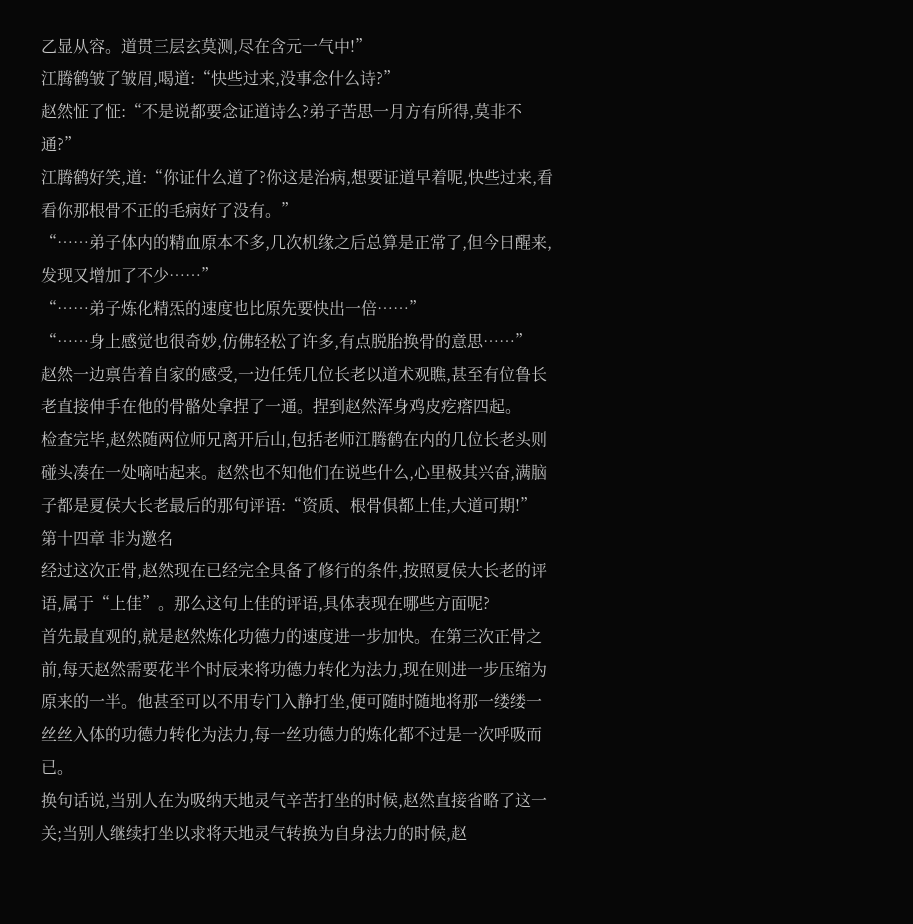乙显从容。道贯三层玄莫测,尽在含元一气中!”
江腾鹤皱了皱眉,喝道:“快些过来,没事念什么诗?”
赵然怔了怔:“不是说都要念证道诗么?弟子苦思一月方有所得,莫非不通?”
江腾鹤好笑,道:“你证什么道了?你这是治病,想要证道早着呢,快些过来,看看你那根骨不正的毛病好了没有。”
“……弟子体内的精血原本不多,几次机缘之后总算是正常了,但今日醒来,发现又增加了不少……”
“……弟子炼化精炁的速度也比原先要快出一倍……”
“……身上感觉也很奇妙,仿佛轻松了许多,有点脱胎换骨的意思……”
赵然一边禀告着自家的感受,一边任凭几位长老以道术观瞧,甚至有位鲁长老直接伸手在他的骨骼处拿捏了一通。捏到赵然浑身鸡皮疙瘩四起。
检查完毕,赵然随两位师兄离开后山,包括老师江腾鹤在内的几位长老头则碰头凑在一处嘀咕起来。赵然也不知他们在说些什么,心里极其兴奋,满脑子都是夏侯大长老最后的那句评语:“资质、根骨俱都上佳,大道可期!”
第十四章 非为邀名
经过这次正骨,赵然现在已经完全具备了修行的条件,按照夏侯大长老的评语,属于“上佳”。那么这句上佳的评语,具体表现在哪些方面呢?
首先最直观的,就是赵然炼化功德力的速度进一步加快。在第三次正骨之前,每天赵然需要花半个时辰来将功德力转化为法力,现在则进一步压缩为原来的一半。他甚至可以不用专门入静打坐,便可随时随地将那一缕缕一丝丝入体的功德力转化为法力,每一丝功德力的炼化都不过是一次呼吸而已。
换句话说,当别人在为吸纳天地灵气辛苦打坐的时候,赵然直接省略了这一关;当别人继续打坐以求将天地灵气转换为自身法力的时候,赵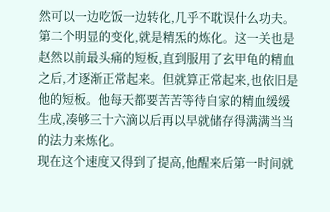然可以一边吃饭一边转化,几乎不耽误什么功夫。
第二个明显的变化,就是精炁的炼化。这一关也是赵然以前最头痛的短板,直到服用了玄甲龟的精血之后,才逐渐正常起来。但就算正常起来,也依旧是他的短板。他每天都要苦苦等待自家的精血缓缓生成,凑够三十六滴以后再以早就储存得满满当当的法力来炼化。
现在这个速度又得到了提高,他醒来后第一时间就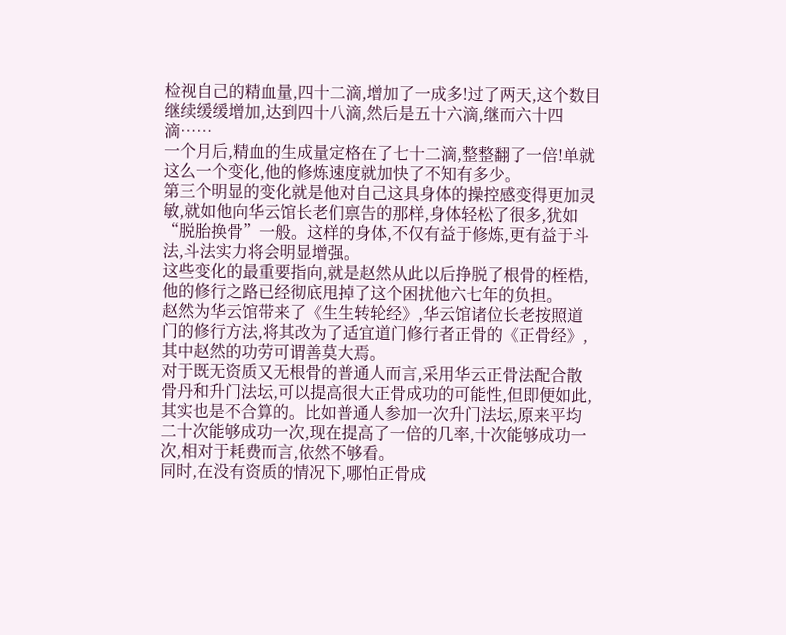检视自己的精血量,四十二滴,增加了一成多!过了两天,这个数目继续缓缓增加,达到四十八滴,然后是五十六滴,继而六十四滴……
一个月后,精血的生成量定格在了七十二滴,整整翻了一倍!单就这么一个变化,他的修炼速度就加快了不知有多少。
第三个明显的变化就是他对自己这具身体的操控感变得更加灵敏,就如他向华云馆长老们禀告的那样,身体轻松了很多,犹如“脱胎换骨”一般。这样的身体,不仅有益于修炼,更有益于斗法,斗法实力将会明显增强。
这些变化的最重要指向,就是赵然从此以后挣脱了根骨的桎梏,他的修行之路已经彻底甩掉了这个困扰他六七年的负担。
赵然为华云馆带来了《生生转轮经》,华云馆诸位长老按照道门的修行方法,将其改为了适宜道门修行者正骨的《正骨经》,其中赵然的功劳可谓善莫大焉。
对于既无资质又无根骨的普通人而言,采用华云正骨法配合散骨丹和升门法坛,可以提高很大正骨成功的可能性,但即便如此,其实也是不合算的。比如普通人参加一次升门法坛,原来平均二十次能够成功一次,现在提高了一倍的几率,十次能够成功一次,相对于耗费而言,依然不够看。
同时,在没有资质的情况下,哪怕正骨成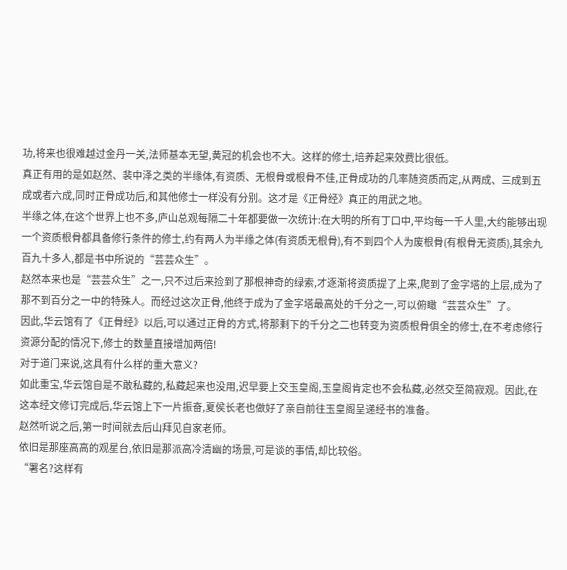功,将来也很难越过金丹一关,法师基本无望,黄冠的机会也不大。这样的修士,培养起来效费比很低。
真正有用的是如赵然、裴中泽之类的半缘体,有资质、无根骨或根骨不佳,正骨成功的几率随资质而定,从两成、三成到五成或者六成,同时正骨成功后,和其他修士一样没有分别。这才是《正骨经》真正的用武之地。
半缘之体,在这个世界上也不多,庐山总观每隔二十年都要做一次统计:在大明的所有丁口中,平均每一千人里,大约能够出现一个资质根骨都具备修行条件的修士,约有两人为半缘之体(有资质无根骨),有不到四个人为废根骨(有根骨无资质),其余九百九十多人,都是书中所说的“芸芸众生”。
赵然本来也是“芸芸众生”之一,只不过后来捡到了那根神奇的绿索,才逐渐将资质提了上来,爬到了金字塔的上层,成为了那不到百分之一中的特殊人。而经过这次正骨,他终于成为了金字塔最高处的千分之一,可以俯瞰“芸芸众生”了。
因此,华云馆有了《正骨经》以后,可以通过正骨的方式,将那剩下的千分之二也转变为资质根骨俱全的修士,在不考虑修行资源分配的情况下,修士的数量直接增加两倍!
对于道门来说,这具有什么样的重大意义?
如此重宝,华云馆自是不敢私藏的,私藏起来也没用,迟早要上交玉皇阁,玉皇阁肯定也不会私藏,必然交至简寂观。因此,在这本经文修订完成后,华云馆上下一片振奋,夏侯长老也做好了亲自前往玉皇阁呈递经书的准备。
赵然听说之后,第一时间就去后山拜见自家老师。
依旧是那座高高的观星台,依旧是那派高冷清幽的场景,可是谈的事情,却比较俗。
“署名?这样有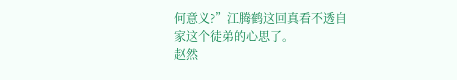何意义?”江腾鹤这回真看不透自家这个徒弟的心思了。
赵然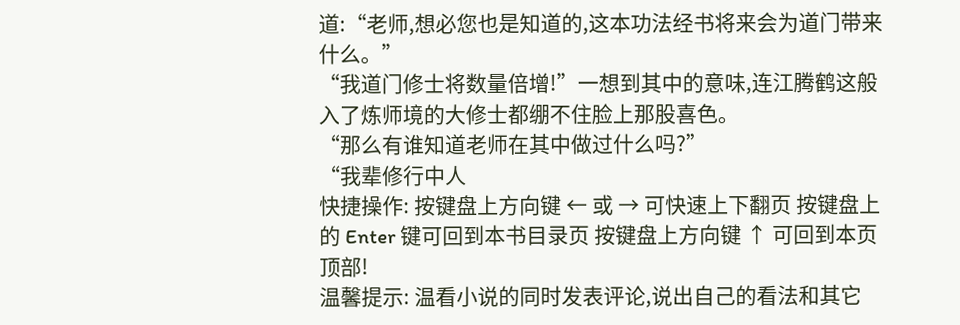道:“老师,想必您也是知道的,这本功法经书将来会为道门带来什么。”
“我道门修士将数量倍增!”一想到其中的意味,连江腾鹤这般入了炼师境的大修士都绷不住脸上那股喜色。
“那么有谁知道老师在其中做过什么吗?”
“我辈修行中人
快捷操作: 按键盘上方向键 ← 或 → 可快速上下翻页 按键盘上的 Enter 键可回到本书目录页 按键盘上方向键 ↑ 可回到本页顶部!
温馨提示: 温看小说的同时发表评论,说出自己的看法和其它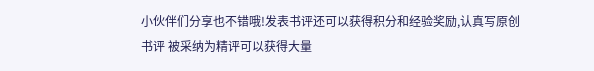小伙伴们分享也不错哦!发表书评还可以获得积分和经验奖励,认真写原创书评 被采纳为精评可以获得大量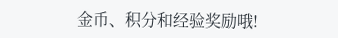金币、积分和经验奖励哦!